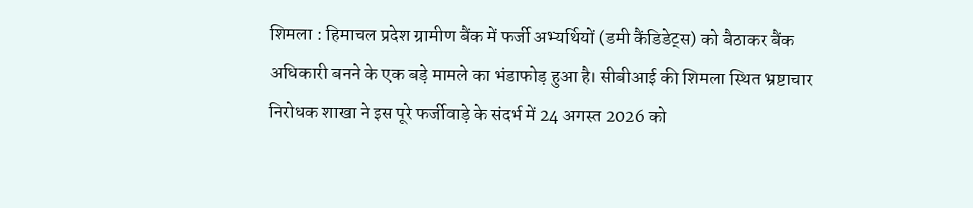शिमला : हिमाचल प्रदेश ग्रामीण बैंक में फर्जी अभ्यर्थियों (डमी कैंडिडेट्स) को बैठाकर बैंक अधिकारी बनने के एक बड़े मामले का भंडाफोड़ हुआ है। सीबीआई की शिमला स्थित भ्रष्टाचार निरोधक शाखा ने इस पूरे फर्जीवाड़े के संदर्भ में 24 अगस्त 2026 को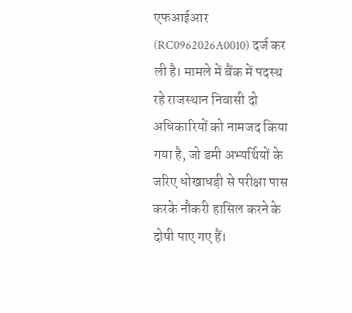एफआईआर (RC0962026A0010) दर्ज कर ली है। मामले में बैंक में पदस्थ रहे राजस्थान निवासी दो अधिकारियों को नामजद किया गया है, जो डमी अभ्यर्थियों के जरिए धोखाधड़ी से परीक्षा पास करके नौकरी हासिल करने के दोषी पाए गए हैं।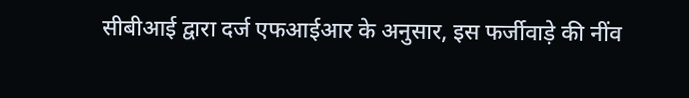सीबीआई द्वारा दर्ज एफआईआर के अनुसार, इस फर्जीवाड़े की नींव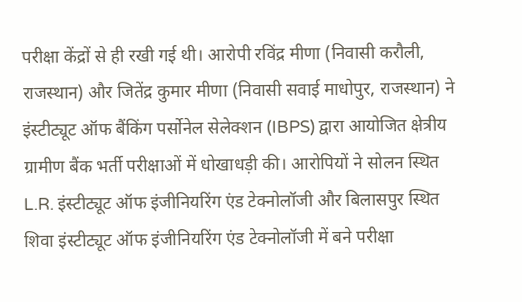परीक्षा केंद्रों से ही रखी गई थी। आरोपी रविंद्र मीणा (निवासी करौली, राजस्थान) और जितेंद्र कुमार मीणा (निवासी सवाई माधोपुर, राजस्थान) ने इंस्टीट्यूट ऑफ बैंकिंग पर्सोनेल सेलेक्शन (IBPS) द्वारा आयोजित क्षेत्रीय ग्रामीण बैंक भर्ती परीक्षाओं में धोखाधड़ी की। आरोपियों ने सोलन स्थित L.R. इंस्टीट्यूट ऑफ इंजीनियरिंग एंड टेक्नोलॉजी और बिलासपुर स्थित शिवा इंस्टीट्यूट ऑफ इंजीनियरिंग एंड टेक्नोलॉजी में बने परीक्षा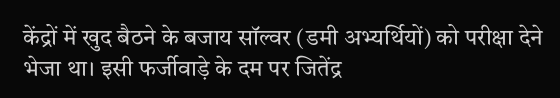केंद्रों में खुद बैठने के बजाय सॉल्वर (डमी अभ्यर्थियों) को परीक्षा देने भेजा था। इसी फर्जीवाड़े के दम पर जितेंद्र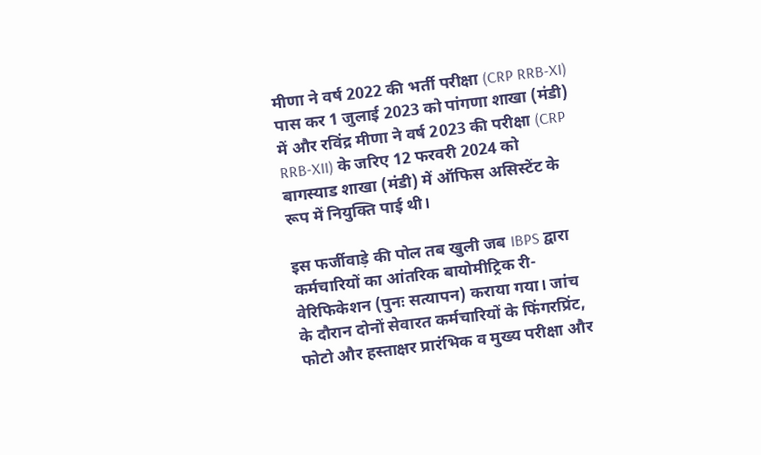मीणा ने वर्ष 2022 की भर्ती परीक्षा (CRP RRB-XI) पास कर 1 जुलाई 2023 को पांगणा शाखा (मंडी) में और रविंद्र मीणा ने वर्ष 2023 की परीक्षा (CRP RRB-XII) के जरिए 12 फरवरी 2024 को बागस्याड शाखा (मंडी) में ऑफिस असिस्टेंट के रूप में नियुक्ति पाई थी।

इस फर्जीवाड़े की पोल तब खुली जब IBPS द्वारा कर्मचारियों का आंतरिक बायोमीट्रिक री-वेरिफिकेशन (पुनः सत्यापन) कराया गया। जांच के दौरान दोनों सेवारत कर्मचारियों के फिंगरप्रिंट, फोटो और हस्ताक्षर प्रारंभिक व मुख्य परीक्षा और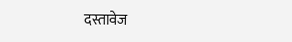दस्तावेज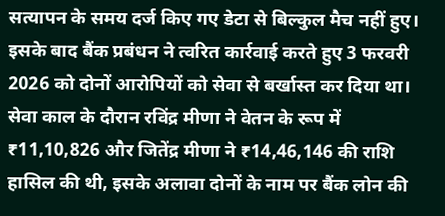सत्यापन के समय दर्ज किए गए डेटा से बिल्कुल मैच नहीं हुए। इसके बाद बैंक प्रबंधन ने त्वरित कार्रवाई करते हुए 3 फरवरी 2026 को दोनों आरोपियों को सेवा से बर्खास्त कर दिया था। सेवा काल के दौरान रविंद्र मीणा ने वेतन के रूप में ₹11,10,826 और जितेंद्र मीणा ने ₹14,46,146 की राशि हासिल की थी, इसके अलावा दोनों के नाम पर बैंक लोन की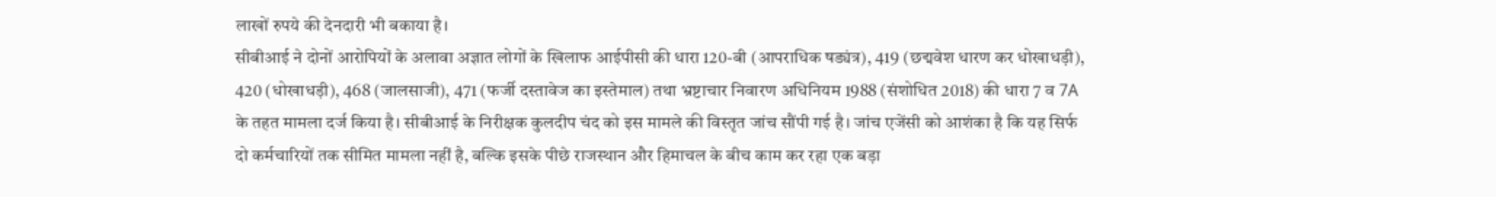लाखों रुपये की देनदारी भी बकाया है।
सीबीआई ने दोनों आरोपियों के अलावा अज्ञात लोगों के खिलाफ आईपीसी की धारा 120-बी (आपराधिक षड्यंत्र), 419 (छद्मवेश धारण कर धोखाधड़ी), 420 (धोखाधड़ी), 468 (जालसाजी), 471 (फर्जी दस्तावेज का इस्तेमाल) तथा भ्रष्टाचार निवारण अधिनियम 1988 (संशोधित 2018) की धारा 7 व 7A के तहत मामला दर्ज किया है। सीबीआई के निरीक्षक कुलदीप चंद को इस मामले की विस्तृत जांच सौंपी गई है। जांच एजेंसी को आशंका है कि यह सिर्फ दो कर्मचारियों तक सीमित मामला नहीं है, बल्कि इसके पीछे राजस्थान और हिमाचल के बीच काम कर रहा एक बड़ा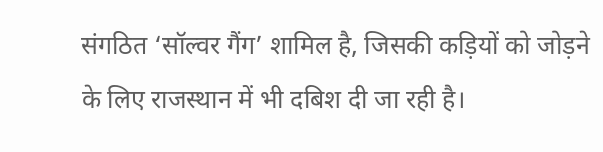संगठित ‘सॉल्वर गैंग’ शामिल है, जिसकी कड़ियों को जोड़ने के लिए राजस्थान में भी दबिश दी जा रही है।